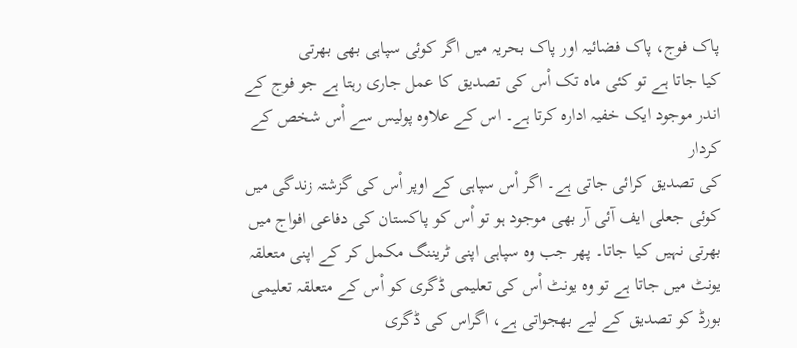پاک فوج، پاک فضائیہ اور پاک بحریہ میں اگر کوئی سپاہی بھی بھرتی
کیا جاتا ہے تو کئی ماہ تک اْس کی تصدیق کا عمل جاری رہتا ہے جو فوج کے
اندر موجود ایک خفیہ ادارہ کرتا ہے۔ اس کے علاوہ پولیس سے اْس شخص کے کردار
کی تصدیق کرائی جاتی ہے۔ اگر اْس سپاہی کے اوپر اْس کی گزشتہ زندگی میں
کوئی جعلی ایف آئی آر بھی موجود ہو تو اْس کو پاکستان کی دفاعی افواج میں
بھرتی نہیں کیا جاتا۔ پھر جب وہ سپاہی اپنی ٹریننگ مکمل کر کے اپنی متعلقہ
یونٹ میں جاتا ہے تو وہ یونٹ اْس کی تعلیمی ڈگری کو اْس کے متعلقہ تعلیمی
بورڈ کو تصدیق کے لیے بھجواتی ہے، اگراس کی ڈگری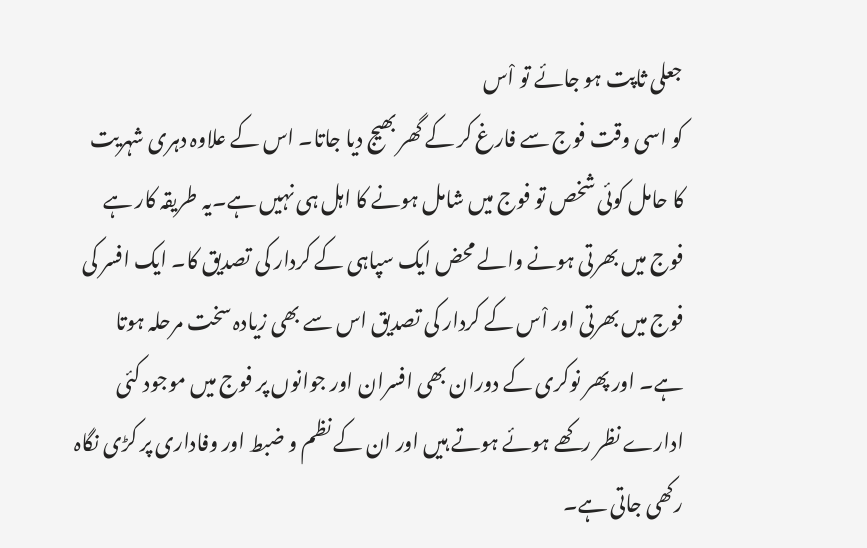جعلی ثاپت ہو جائے تو اْس
کو اسی وقت فوج سے فارغ کر کے گھر بھیج دیا جاتا۔ اس کے علاوہ دہری شہریت
کا حامل کوئی شخص تو فوج میں شامل ہونے کا اہل ہی نہیں ہے۔یہ طریقہ کار ہے
فوج میں بھرتی ہونے والے محض ایک سپاہی کے کردار کی تصدیق کا۔ ایک افسر کی
فوج میں بھرتی اور اْس کے کردار کی تصدیق اس سے بھی زیادہ سخت مرحلہ ہوتا
ہے۔ اور پھر نوکری کے دوران بھی افسران اور جوانوں پر فوج میں موجود کئی
ادارے نظر رکھے ہوئے ہوتے ہیں اور ان کے نظم و ضبط اور وفاداری پر کڑی نگاہ
رکھی جاتی ہے۔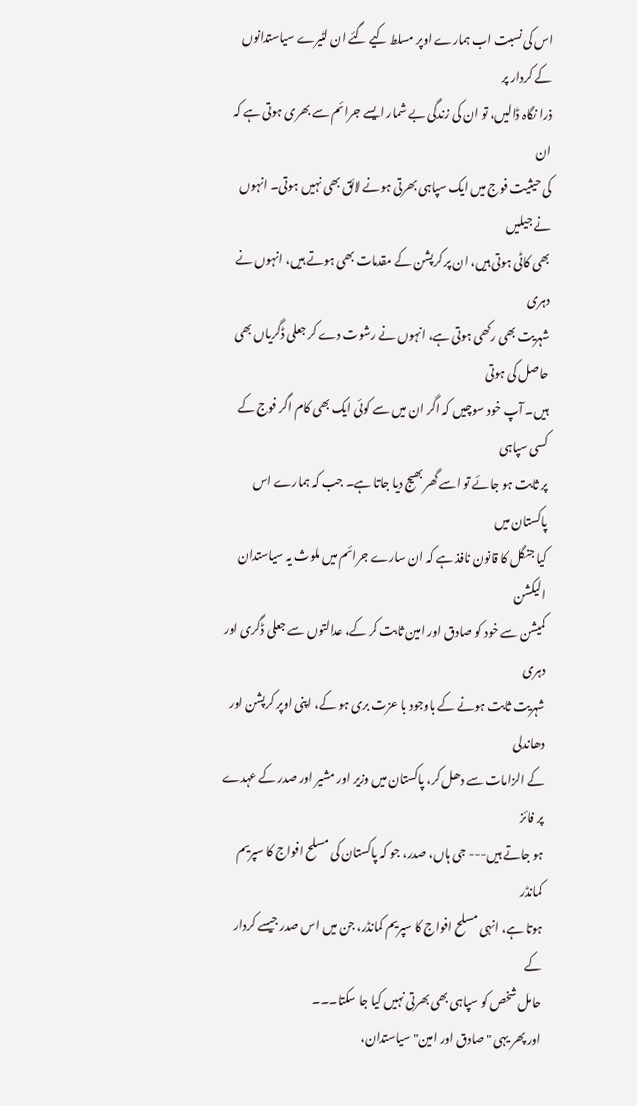اس کی نسبت اب ہمارے اوپر مسلط کیے گئے ان لٹیرے سیاستدانوں کے کردار پر
ذرا نگاہ ڈالیں، تو ان کی زندگی بے شمار ایسے جرائم سے بھری ہوتی ہے کہ ان
کی حیثیت فوج میں ایک سپاہی بھرتی ہونے لائق بھی نہیں ہوتی۔ انہوں نے جیلیں
بھی کاٹی ہوتی ہیں، ان پر کرپشن کے مقدمات بھی ہوتے ہیں، انہوں نے دہری
شہریت بھی رکھی ہوتی ہے، انہوں نے رشوت دے کر جعلی ڈگریاں بھی حاصل کی ہوتی
ہیں۔ آپ خود سوچیں کہ اگر ان میں سے کوئی ایک بھی کام اگر فوج کے کسی سپاہی
پر ثابت ہو جائے تو اسے گھر بھیج دیا جاتا ہے۔ جب کہ ہمارے اس پاکستان میں
کیا جنگل کا قانون نافذ ہے کہ ان سارے جرائم میں ملوث یہ سیاستدان الیکشن
کمیشن سے خود کو صادق اور امین ثابت کر کے، عدالتوں سے جعلی ڈگری اور دہری
شہریت ثابت ہونے کے باوجود با عزت بری ہو کے، اپنی اوپر کرپشن اور دھاندلی
کے الزامات سے دھل کر، پاکستان میں وزیر اور مشیر اور صدر کے عہدے پر فائز
ہو جاتے ہیں--- جی ہاں، صدر، جو کہ پاکستان کی مسلح افواج کا سپریم کمانڈر
ہوتا ہے، انہی مسلح افواج کا سپریم کمانڈر، جن میں اس صدر جیسے کردار کے
حامل شخص کو سپاہی بھی بھرتی نہیں کیا جا سکتا۔۔۔
اور پھر یہی "صادق اور امین" سیاستدان،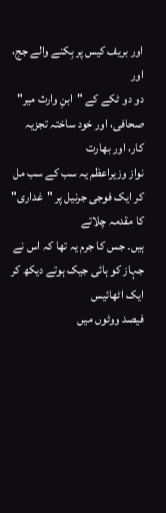اور بریف کیس پر بِکنے والے جج، اور
دو دو ٹکے کے "ابنِ وارث میر" صحافی، اور خود ساختہ تجزیہ کار، اور بھارت
نواز وزیراعظم یہ سب کے سب مل کر ایک فوجی جرنیل پر "غداری" کا مقدمہ چلاتے
ہیں۔ جس کا جرم یہ تھا کہ اس نے جہاز کو ہائی جیک ہوتے دیکھ کر ایک اٹھائیس
فیصد ووٹوں میں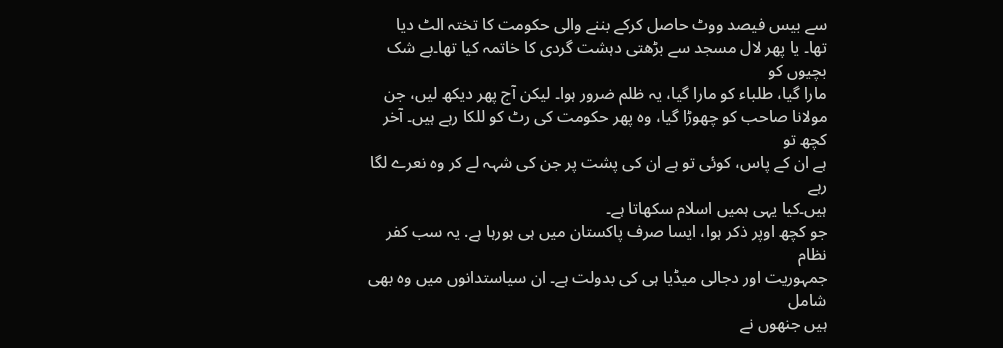سے بیس فیصد ووٹ حاصل کرکے بننے والی حکومت کا تختہ الٹ دیا
تھا۔ یا پھر لال مسجد سے بڑھتی دہشت گردی کا خاتمہ کیا تھا۔بے شک بچیوں کو
مارا گیا، طلباء کو مارا گیا، یہ ظلم ضرور ہوا۔ لیکن آج پھر دیکھ لیں، جن
مولانا صاحب کو چھوڑا گیا، وہ پھر حکومت کی رٹ کو للکا رہے ہیں۔ آخر کچھ تو
ہے ان کے پاس، کوئی تو ہے ان کی پشت پر جن کی شہہ لے کر وہ نعرے لگا رہے
ہیں۔کیا یہی ہمیں اسلام سکھاتا ہے۔
جو کچھ اوپر ذکر ہوا، ایسا صرف پاکستان میں ہی ہورہا ہے. یہ سب کفر نظام
جمہوریت اور دجالی میڈیا ہی کی بدولت ہے۔ ان سیاستدانوں میں وہ بھی شامل
ہیں جنھوں نے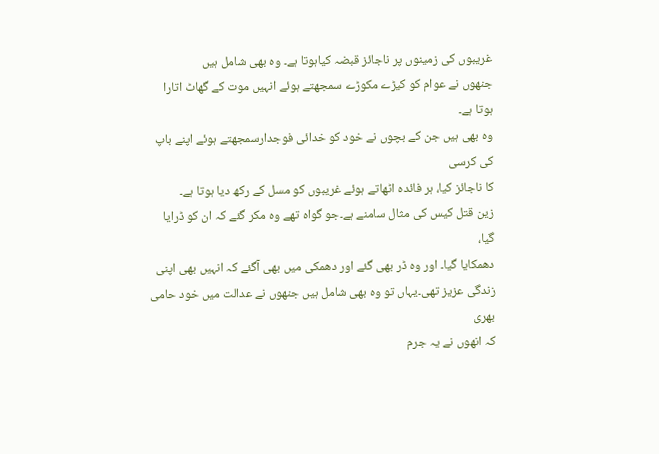غریبوں کی زمینوں پر ناجائز قبضہ کیاہوتا ہے۔ وہ بھی شامل ہیں
جنھوں نے عوام کو کیڑے مکوڑے سمجھتے ہوئے انہیں موت کے گھاٹ اتارا ہوتا ہے۔
وہ بھی ہیں جن کے بچوں نے خود کو خدائی فوجدارسمجھتے ہوئے اپنے باپ کی کرسی
کا ناجائز کیا، ہر فائدہ اٹھاتے ہوئے غریبوں کو مسل کے رکھ دیا ہوتا ہے۔
زین قتل کیس کی مثال سامنے ہے۔جو گواہ تھے وہ مکر گئے کہ ان کو ڈرایا گیا،
دھمکایا گیا۔ اور وہ ڈر بھی گئے اور دھمکی میں بھی آگئے کہ انہیں بھی اپنی
زندگی عزیز تھی۔یہاں تو وہ بھی شامل ہیں جنھوں نے عدالت میں خود حامی بھری
کہ انھوں نے یہ جرم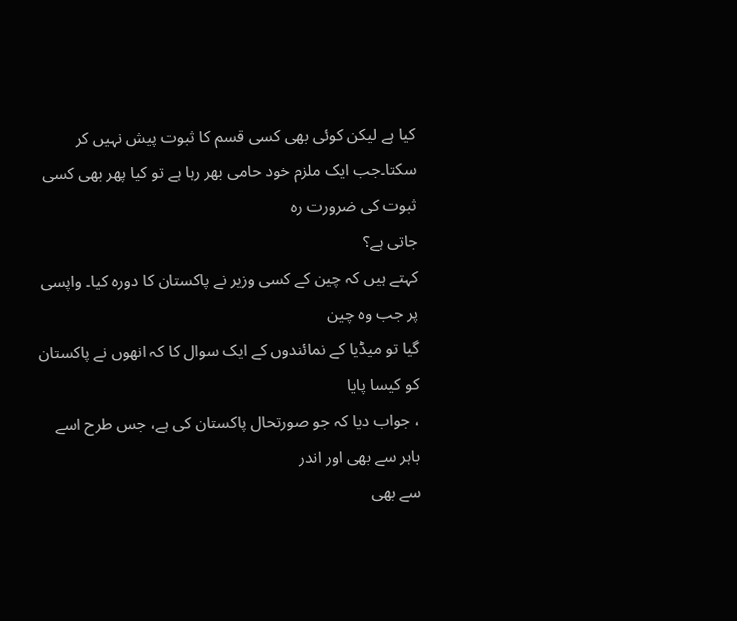کیا ہے لیکن کوئی بھی کسی قسم کا ثبوت پیش نہیں کر
سکتا۔جب ایک ملزم خود حامی بھر رہا ہے تو کیا پھر بھی کسی ثبوت کی ضرورت رہ
جاتی ہے؟
کہتے ہیں کہ چین کے کسی وزیر نے پاکستان کا دورہ کیا۔ واپسی پر جب وہ چین
گیا تو میڈیا کے نمائندوں کے ایک سوال کا کہ انھوں نے پاکستان کو کیسا پایا
، جواب دیا کہ جو صورتحال پاکستان کی ہے، جس طرح اسے باہر سے بھی اور اندر
سے بھی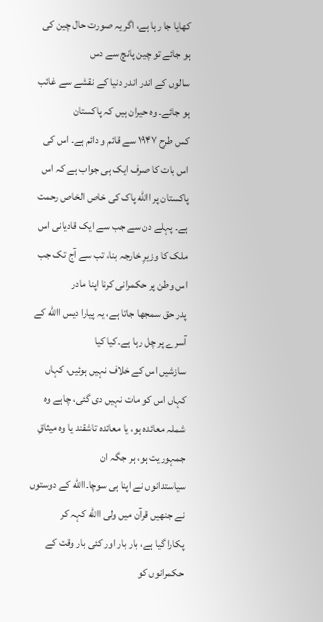کھایا جا رہا ہے، اگر یہ صورت حال چین کی ہو جائے تو چین پانچ سے دس
سالوں کے اندر اندر دنیا کے نقشے سے غائب ہو جائے۔ وہ حیران ہیں کہ پاکستان
کس طرح ۱۹۴۷ سے قائم و دائم ہے۔ اس کی اس بات کا صرف ایک ہی جواب ہے کہ اس
پاکستان پر االله پاک کی خاص الخاص رحمت ہے۔ پہلے دن سے جب سے ایک قادیانی اس
ملک کا وزیرِ خارجہ بنا، تب سے آج تک جب اس وطن پر حکمرانی کرنا اپنا مادر
پدر حق سمجھا جاتا ہے، یہ پیارا دیس االله کے آسرے پر چل رہا ہے۔کیا کیا
سازشیں اس کے خلاف نہیں ہوئیں، کہاں کہاں اس کو مات نہیں دی گئی، چاہے وہ
شملہ معائدہ ہو، یا معائدہ تاشقند یا وہ میثاقِ جمہوریت ہو، ہر جگہ ان
سیاستدانوں نے اپنا ہی سوچا۔االله کے دوستوں نے جنھیں قرآن میں ولی االله کہہ کر
پکارا گیا ہے، بار بار اور کئی بار وقت کے حکمرانوں کو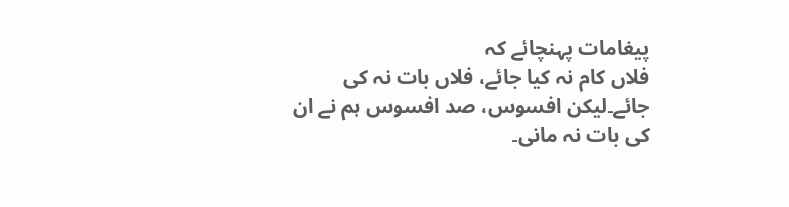پیغامات پہنچائے کہ
فلاں کام نہ کیا جائے، فلاں بات نہ کی جائے۔لیکن افسوس، صد افسوس ہم نے ان
کی بات نہ مانی۔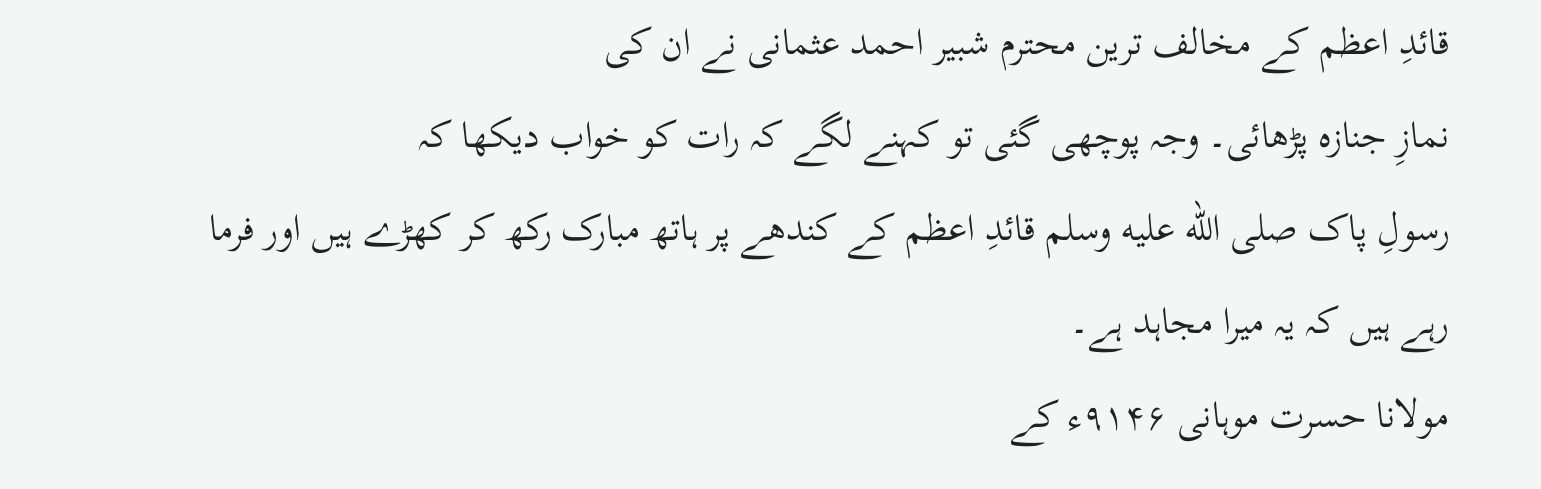قائدِ اعظم کے مخالف ترین محترم شبیر احمد عثمانی نے ان کی
نمازِ جنازہ پڑھائی۔ وجہ پوچھی گئی تو کہنے لگے کہ رات کو خواب دیکھا کہ
رسولِ پاک صلى الله عليه وسلم قائدِ اعظم کے کندھے پر ہاتھ مبارک رکھ کر کھڑے ہیں اور فرما
رہے ہیں کہ یہ میرا مجاہد ہے۔
مولانا حسرت موہانی ۹۱۴۶ء کے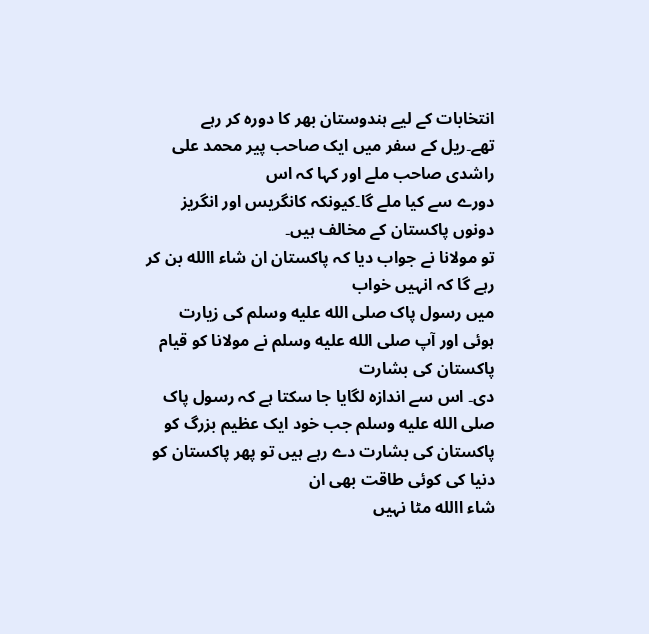انتخابات کے لیے ہندوستان بھر کا دورہ کر رہے
تھے۔ریل کے سفر میں ایک صاحب پیر محمد علی راشدی صاحب ملے اور کہا کہ اس
دورے سے کیا ملے گا۔کیونکہ کانگریس اور انگریز دونوں پاکستان کے مخالف ہیں۔
تو مولانا نے جواب دیا کہ پاکستان ان شاء االله بن کر رہے گا کہ انہیں خواب
میں رسول پاک صلى الله عليه وسلم کی زیارت ہوئی اور آپ صلى الله عليه وسلم نے مولانا کو قیام پاکستان کی بشارت
دی۔ اس سے اندازہ لگایا جا سکتا ہے کہ رسول پاک صلى الله عليه وسلم جب خود ایک عظیم بزرگ کو
پاکستان کی بشارت دے رہے ہیں تو پھر پاکستان کو دنیا کی کوئی طاقت بھی ان
شاء االله مٹا نہیں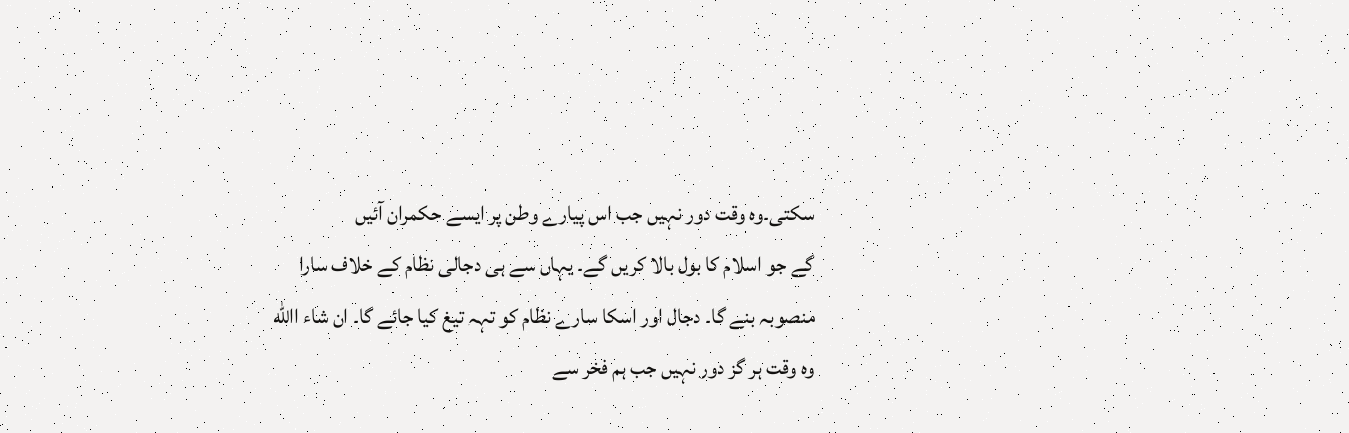سکتی۔وہ وقت دور نہیں جب اس پیارے وطن پر ایسے حکمران آئیں
گے جو اسلام کا بول بالا کریں گے۔ یہاں سے ہی دجالی نظام کے خلاف سارا
منصوبہ بنے گا۔ دجال اور اسکا سارے نظام کو تہہ تیغ کیا جائے گا۔ ان شاء االله
وہ وقت ہر گز دور نہیں جب ہم فخر سے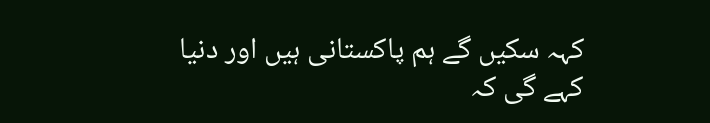کہہ سکیں گے ہم پاکستانی ہیں اور دنیا
کہے گی کہ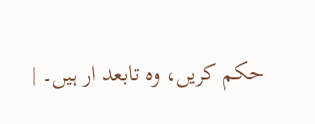حکم کریں، وہ تابعد ار ہیں۔ |